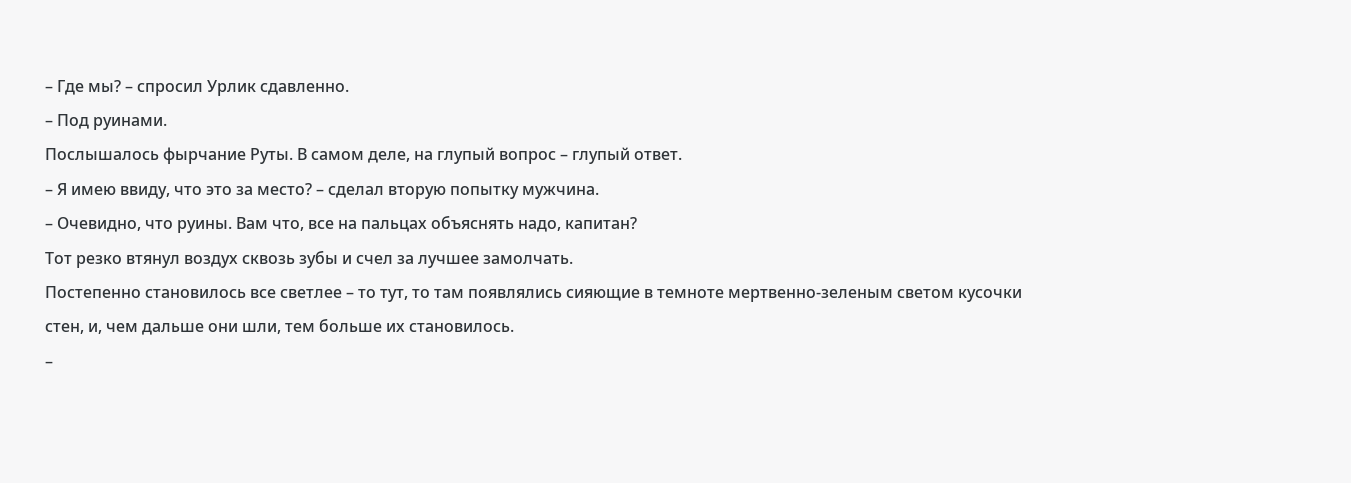– Где мы? – спросил Урлик сдавленно.
– Под руинами.
Послышалось фырчание Руты. В самом деле, на глупый вопрос – глупый ответ.
– Я имею ввиду, что это за место? – сделал вторую попытку мужчина.
– Очевидно, что руины. Вам что, все на пальцах объяснять надо, капитан?
Тот резко втянул воздух сквозь зубы и счел за лучшее замолчать.
Постепенно становилось все светлее – то тут, то там появлялись сияющие в темноте мертвенно-зеленым светом кусочки стен, и, чем дальше они шли, тем больше их становилось.
–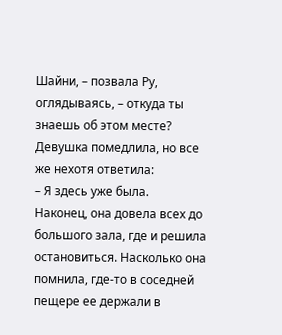Шайни, – позвала Ру, оглядываясь, – откуда ты знаешь об этом месте?
Девушка помедлила, но все же нехотя ответила:
– Я здесь уже была.
Наконец, она довела всех до большого зала, где и решила остановиться. Насколько она помнила, где-то в соседней пещере ее держали в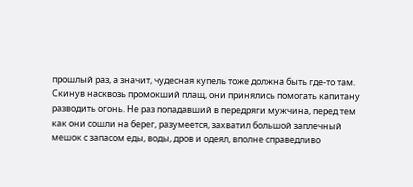прошлый раз, а значит, чудесная купель тоже должна быть где-то там.
Скинув насквозь промокший плащ, они принялись помогать капитану разводить огонь. Не раз попадавший в передряги мужчина, перед тем как они сошли на берег, разумеется, захватил большой заплечный мешок с запасом еды, воды, дров и одеял, вполне справедливо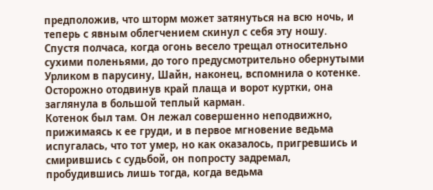предположив, что шторм может затянуться на всю ночь, и теперь с явным облегчением скинул с себя эту ношу.
Спустя полчаса, когда огонь весело трещал относительно сухими поленьями, до того предусмотрительно обернутыми Урликом в парусину, Шайн, наконец, вспомнила о котенке. Осторожно отодвинув край плаща и ворот куртки, она заглянула в большой теплый карман.
Котенок был там. Он лежал совершенно неподвижно, прижимаясь к ее груди, и в первое мгновение ведьма испугалась, что тот умер, но как оказалось, пригревшись и смирившись с судьбой, он попросту задремал, пробудившись лишь тогда, когда ведьма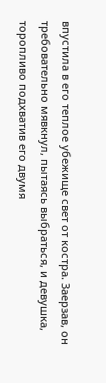впустила в его теплое убежище свет от костра. Заерзав, он требовательно мявкнул, пытаясь выбраться, и девушка, торопливо подхватив его двумя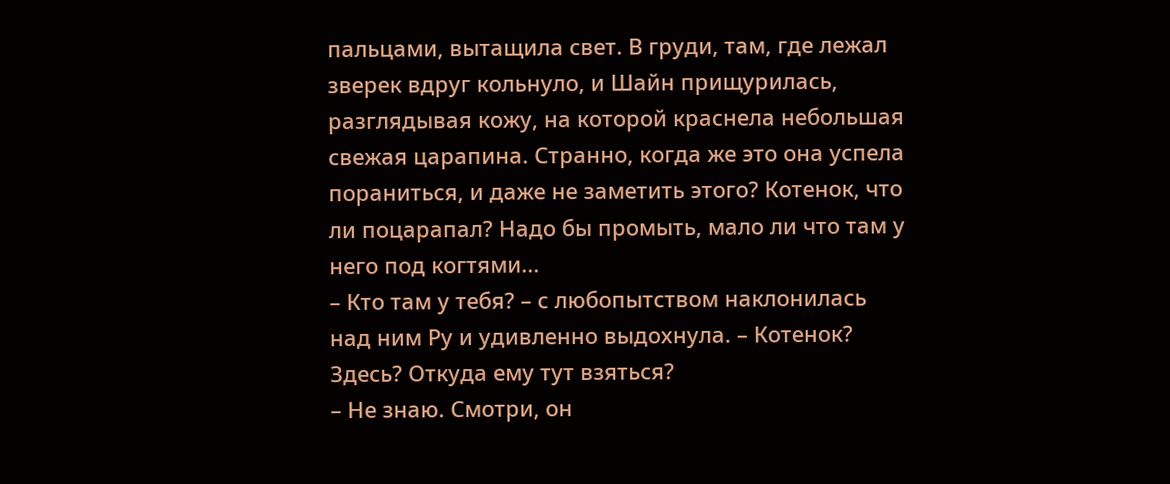пальцами, вытащила свет. В груди, там, где лежал зверек вдруг кольнуло, и Шайн прищурилась, разглядывая кожу, на которой краснела небольшая свежая царапина. Странно, когда же это она успела пораниться, и даже не заметить этого? Котенок, что ли поцарапал? Надо бы промыть, мало ли что там у него под когтями...
– Кто там у тебя? – с любопытством наклонилась над ним Ру и удивленно выдохнула. – Котенок? Здесь? Откуда ему тут взяться?
– Не знаю. Смотри, он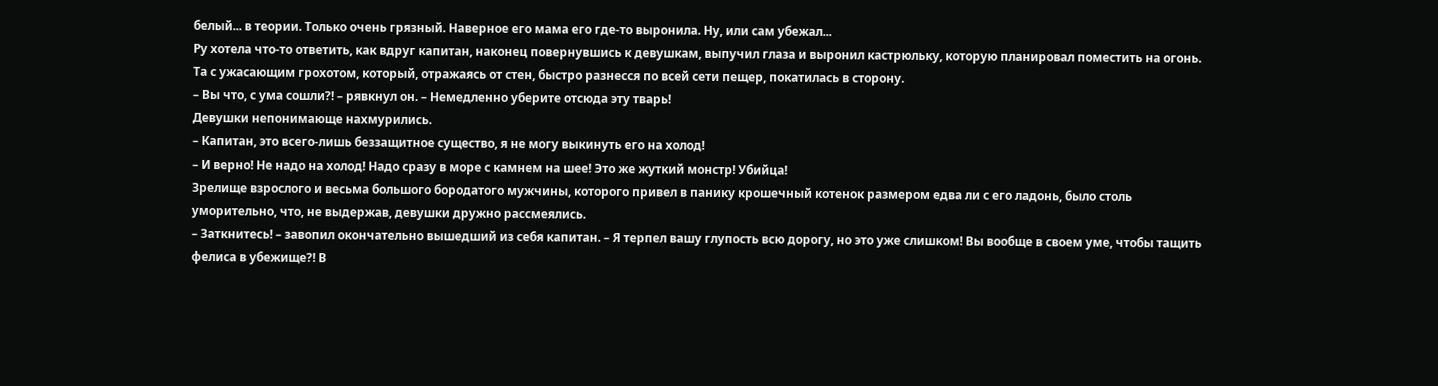белый... в теории. Только очень грязный. Наверное его мама его где-то выронила. Ну, или сам убежал...
Ру хотела что-то ответить, как вдруг капитан, наконец повернувшись к девушкам, выпучил глаза и выронил кастрюльку, которую планировал поместить на огонь. Та с ужасающим грохотом, который, отражаясь от стен, быстро разнесся по всей сети пещер, покатилась в сторону.
– Вы что, с ума сошли?! – рявкнул он. – Немедленно уберите отсюда эту тварь!
Девушки непонимающе нахмурились.
– Капитан, это всего-лишь беззащитное существо, я не могу выкинуть его на холод!
– И верно! Не надо на холод! Надо сразу в море с камнем на шее! Это же жуткий монстр! Убийца!
Зрелище взрослого и весьма большого бородатого мужчины, которого привел в панику крошечный котенок размером едва ли с его ладонь, было столь уморительно, что, не выдержав, девушки дружно рассмеялись.
– Заткнитесь! – завопил окончательно вышедший из себя капитан. – Я терпел вашу глупость всю дорогу, но это уже слишком! Вы вообще в своем уме, чтобы тащить фелиса в убежище?! В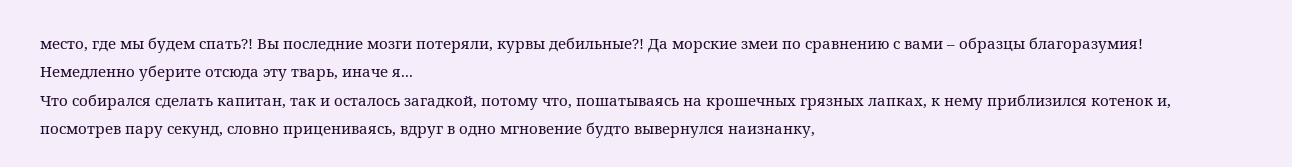место, где мы будем спать?! Вы последние мозги потеряли, курвы дебильные?! Да морские змеи по сравнению с вами – образцы благоразумия! Немедленно уберите отсюда эту тварь, иначе я...
Что собирался сделать капитан, так и осталось загадкой, потому что, пошатываясь на крошечных грязных лапках, к нему приблизился котенок и, посмотрев пару секунд, словно прицениваясь, вдруг в одно мгновение будто вывернулся наизнанку,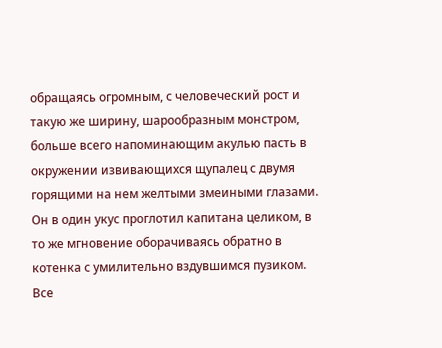обращаясь огромным, с человеческий рост и такую же ширину, шарообразным монстром, больше всего напоминающим акулью пасть в окружении извивающихся щупалец с двумя горящими на нем желтыми змеиными глазами. Он в один укус проглотил капитана целиком, в то же мгновение оборачиваясь обратно в котенка с умилительно вздувшимся пузиком. Все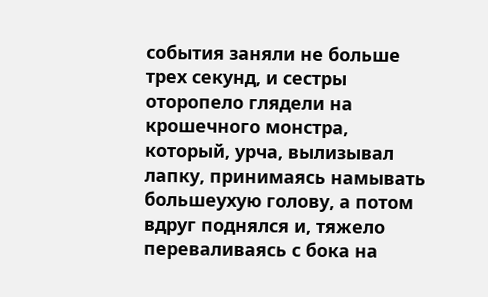события заняли не больше трех секунд, и сестры оторопело глядели на крошечного монстра, который, урча, вылизывал лапку, принимаясь намывать большеухую голову, а потом вдруг поднялся и, тяжело переваливаясь с бока на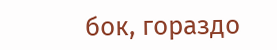бок, гораздо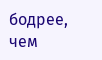бодрее, чем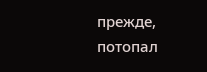прежде, потопал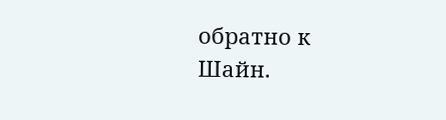обратно к Шайн.